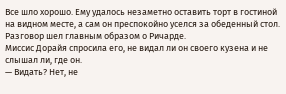Все шло хорошо. Ему удалось незаметно оставить торт в гостиной на видном месте, а сам он преспокойно уселся за обеденный стол. Разговор шел главным образом о Ричарде.
Миссис Дорайя спросила его, не видал ли он своего кузена и не слышал ли, где он.
— Видать? Нет, не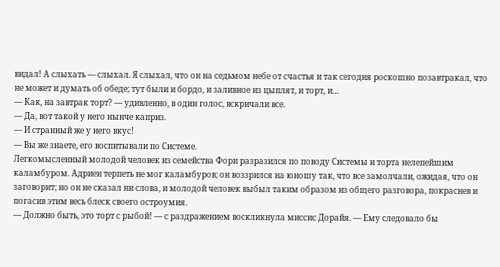видал! А слыхать — слыхал. Я слыхал, что он на седьмом небе от счастья и так сегодня роскошно позавтракал, что не может и думать об обеде; тут были и бордо, и заливное из цыплят, и торт, и…
— Как, на завтрак торт? — удивленно, в один голос, вскричали все.
— Да, вот такой у него нынче каприз.
— И странный же у него вкус!
— Вы же знаете, его воспитывали по Системе.
Легкомысленный молодой человек из семейства Фори разразился по поводу Системы и торта нелепейшим каламбуром. Адриен терпеть не мог каламбуров; он воззрился на юношу так, что все замолчали, ожидая, что он заговорит; но он не сказал ни слова, и молодой человек выбыл таким образом из общего разговора, покраснев и погасив этим весь блеск своего остроумия.
— Должно быть, это торт с рыбой! — с раздражением воскликнула миссис Дорайя. — Ему следовало бы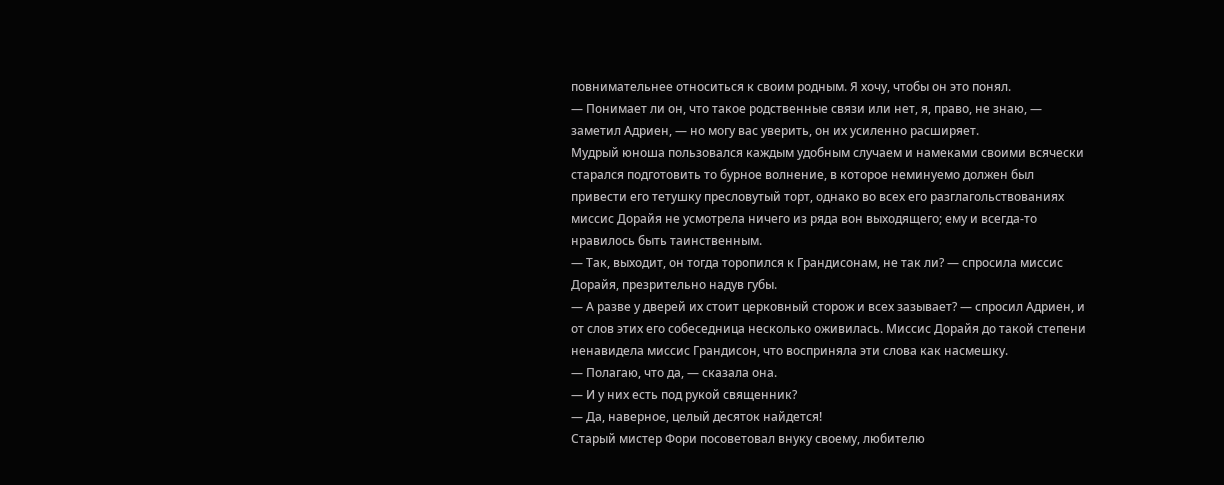повнимательнее относиться к своим родным. Я хочу, чтобы он это понял.
— Понимает ли он, что такое родственные связи или нет, я, право, не знаю, — заметил Адриен, — но могу вас уверить, он их усиленно расширяет.
Мудрый юноша пользовался каждым удобным случаем и намеками своими всячески старался подготовить то бурное волнение, в которое неминуемо должен был привести его тетушку пресловутый торт, однако во всех его разглагольствованиях миссис Дорайя не усмотрела ничего из ряда вон выходящего; ему и всегда-то нравилось быть таинственным.
— Так, выходит, он тогда торопился к Грандисонам, не так ли? — спросила миссис Дорайя, презрительно надув губы.
— А разве у дверей их стоит церковный сторож и всех зазывает? — спросил Адриен, и от слов этих его собеседница несколько оживилась. Миссис Дорайя до такой степени ненавидела миссис Грандисон, что восприняла эти слова как насмешку.
— Полагаю, что да, — сказала она.
— И у них есть под рукой священник?
— Да, наверное, целый десяток найдется!
Старый мистер Фори посоветовал внуку своему, любителю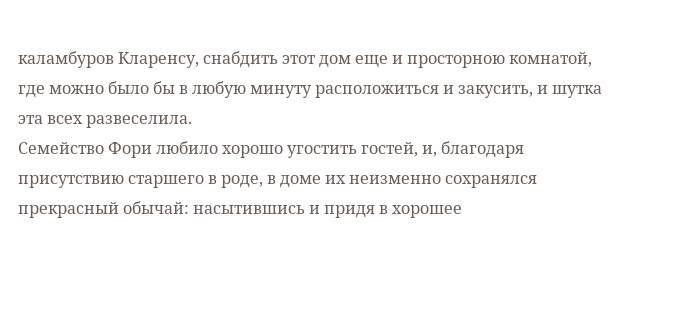каламбуров Кларенсу, снабдить этот дом еще и просторною комнатой, где можно было бы в любую минуту расположиться и закусить, и шутка эта всех развеселила.
Семейство Фори любило хорошо угостить гостей, и, благодаря присутствию старшего в роде, в доме их неизменно сохранялся прекрасный обычай: насытившись и придя в хорошее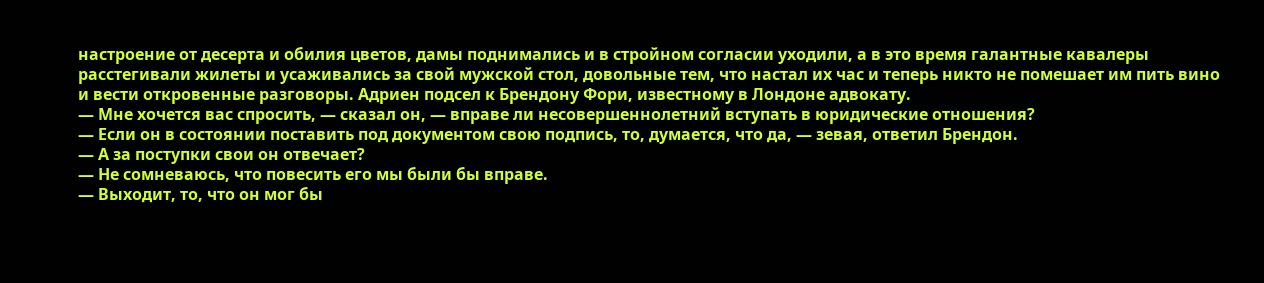настроение от десерта и обилия цветов, дамы поднимались и в стройном согласии уходили, а в это время галантные кавалеры расстегивали жилеты и усаживались за свой мужской стол, довольные тем, что настал их час и теперь никто не помешает им пить вино и вести откровенные разговоры. Адриен подсел к Брендону Фори, известному в Лондоне адвокату.
— Мне хочется вас спросить, — сказал он, — вправе ли несовершеннолетний вступать в юридические отношения?
— Если он в состоянии поставить под документом свою подпись, то, думается, что да, — зевая, ответил Брендон.
— А за поступки свои он отвечает?
— Не сомневаюсь, что повесить его мы были бы вправе.
— Выходит, то, что он мог бы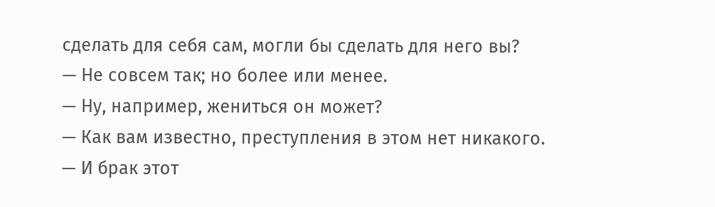сделать для себя сам, могли бы сделать для него вы?
— Не совсем так; но более или менее.
— Ну, например, жениться он может?
— Как вам известно, преступления в этом нет никакого.
— И брак этот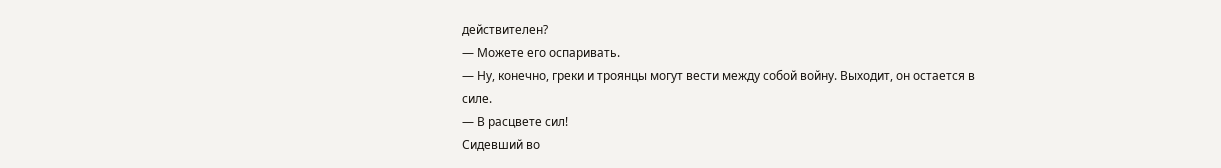действителен?
— Можете его оспаривать.
— Ну, конечно, греки и троянцы могут вести между собой войну. Выходит, он остается в силе.
— В расцвете сил!
Сидевший во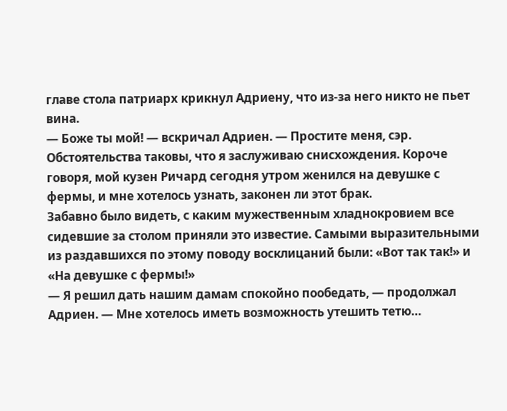главе стола патриарх крикнул Адриену, что из-за него никто не пьет вина.
— Боже ты мой! — вскричал Адриен. — Простите меня, сэр. Обстоятельства таковы, что я заслуживаю снисхождения. Короче говоря, мой кузен Ричард сегодня утром женился на девушке с фермы, и мне хотелось узнать, законен ли этот брак.
Забавно было видеть, с каким мужественным хладнокровием все сидевшие за столом приняли это известие. Самыми выразительными из раздавшихся по этому поводу восклицаний были: «Вот так так!» и «На девушке с фермы!»
— Я решил дать нашим дамам спокойно пообедать, — продолжал Адриен. — Мне хотелось иметь возможность утешить тетю…